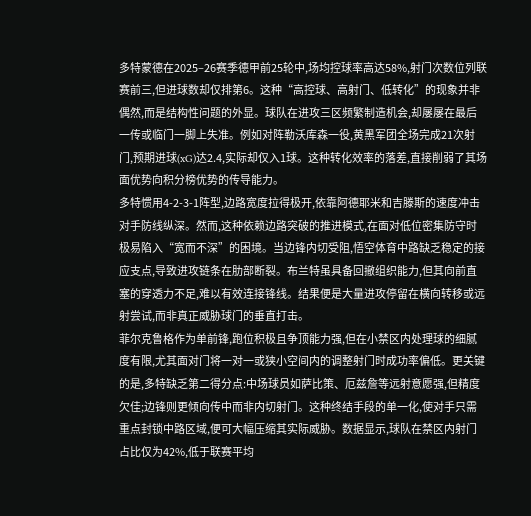多特蒙德在2025–26赛季德甲前25轮中,场均控球率高达58%,射门次数位列联赛前三,但进球数却仅排第6。这种“高控球、高射门、低转化”的现象并非偶然,而是结构性问题的外显。球队在进攻三区频繁制造机会,却屡屡在最后一传或临门一脚上失准。例如对阵勒沃库森一役,黄黑军团全场完成21次射门,预期进球(xG)达2.4,实际却仅入1球。这种转化效率的落差,直接削弱了其场面优势向积分榜优势的传导能力。
多特惯用4-2-3-1阵型,边路宽度拉得极开,依靠阿德耶米和吉滕斯的速度冲击对手防线纵深。然而,这种依赖边路突破的推进模式,在面对低位密集防守时极易陷入“宽而不深”的困境。当边锋内切受阻,悟空体育中路缺乏稳定的接应支点,导致进攻链条在肋部断裂。布兰特虽具备回撤组织能力,但其向前直塞的穿透力不足,难以有效连接锋线。结果便是大量进攻停留在横向转移或远射尝试,而非真正威胁球门的垂直打击。
菲尔克鲁格作为单前锋,跑位积极且争顶能力强,但在小禁区内处理球的细腻度有限,尤其面对门将一对一或狭小空间内的调整射门时成功率偏低。更关键的是,多特缺乏第二得分点:中场球员如萨比策、厄兹詹等远射意愿强,但精度欠佳;边锋则更倾向传中而非内切射门。这种终结手段的单一化,使对手只需重点封锁中路区域,便可大幅压缩其实际威胁。数据显示,球队在禁区内射门占比仅为42%,低于联赛平均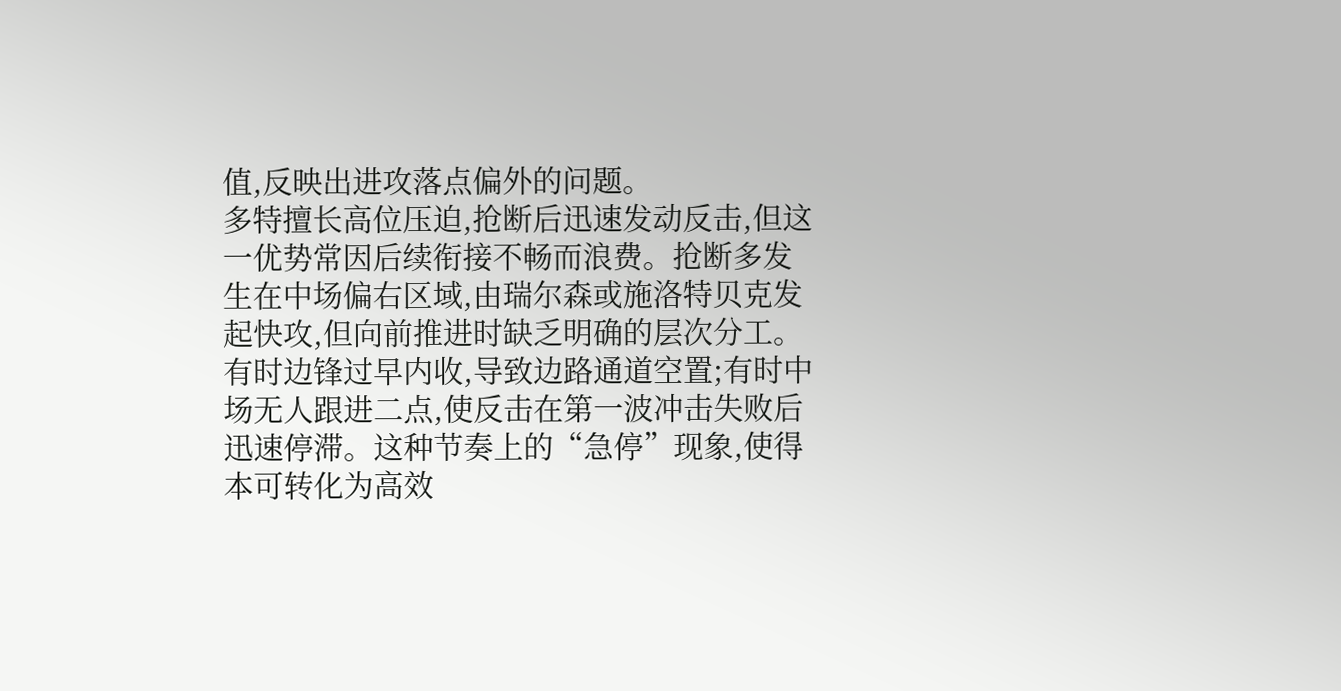值,反映出进攻落点偏外的问题。
多特擅长高位压迫,抢断后迅速发动反击,但这一优势常因后续衔接不畅而浪费。抢断多发生在中场偏右区域,由瑞尔森或施洛特贝克发起快攻,但向前推进时缺乏明确的层次分工。有时边锋过早内收,导致边路通道空置;有时中场无人跟进二点,使反击在第一波冲击失败后迅速停滞。这种节奏上的“急停”现象,使得本可转化为高效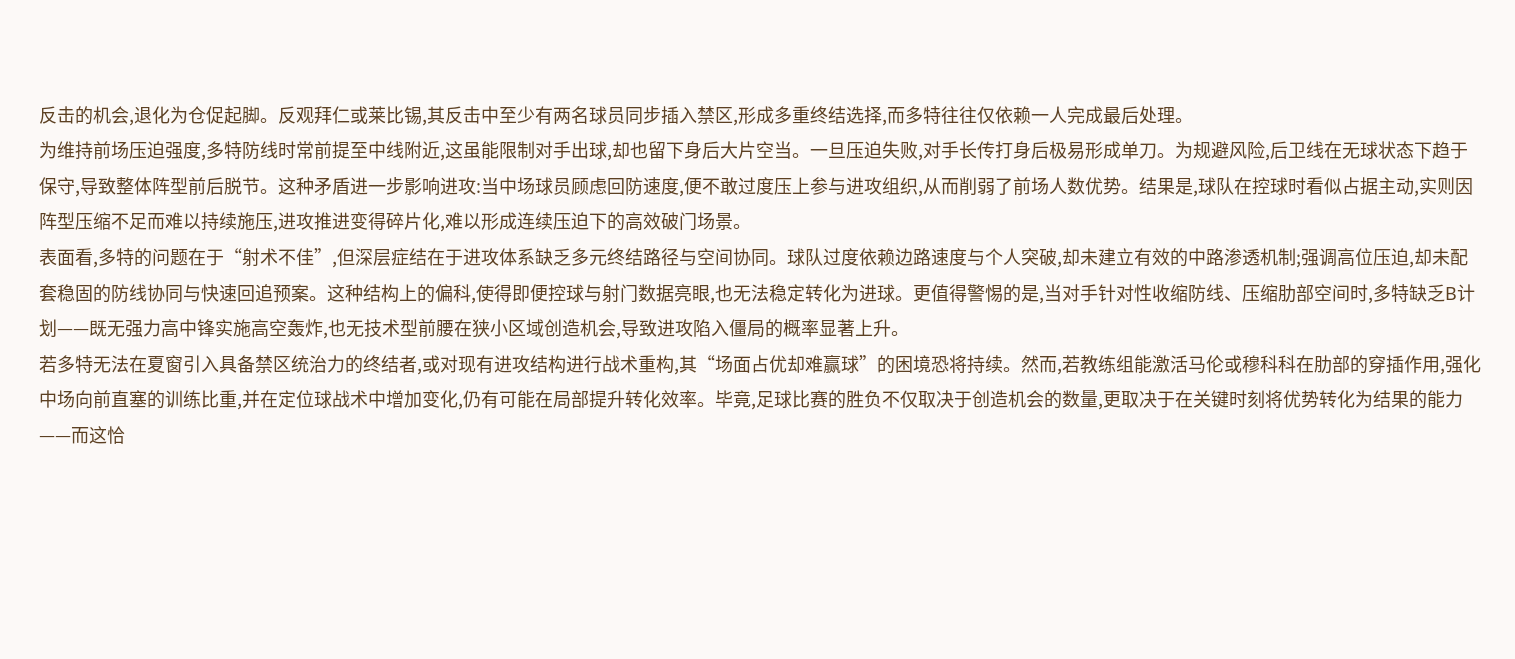反击的机会,退化为仓促起脚。反观拜仁或莱比锡,其反击中至少有两名球员同步插入禁区,形成多重终结选择,而多特往往仅依赖一人完成最后处理。
为维持前场压迫强度,多特防线时常前提至中线附近,这虽能限制对手出球,却也留下身后大片空当。一旦压迫失败,对手长传打身后极易形成单刀。为规避风险,后卫线在无球状态下趋于保守,导致整体阵型前后脱节。这种矛盾进一步影响进攻:当中场球员顾虑回防速度,便不敢过度压上参与进攻组织,从而削弱了前场人数优势。结果是,球队在控球时看似占据主动,实则因阵型压缩不足而难以持续施压,进攻推进变得碎片化,难以形成连续压迫下的高效破门场景。
表面看,多特的问题在于“射术不佳”,但深层症结在于进攻体系缺乏多元终结路径与空间协同。球队过度依赖边路速度与个人突破,却未建立有效的中路渗透机制;强调高位压迫,却未配套稳固的防线协同与快速回追预案。这种结构上的偏科,使得即便控球与射门数据亮眼,也无法稳定转化为进球。更值得警惕的是,当对手针对性收缩防线、压缩肋部空间时,多特缺乏B计划——既无强力高中锋实施高空轰炸,也无技术型前腰在狭小区域创造机会,导致进攻陷入僵局的概率显著上升。
若多特无法在夏窗引入具备禁区统治力的终结者,或对现有进攻结构进行战术重构,其“场面占优却难赢球”的困境恐将持续。然而,若教练组能激活马伦或穆科科在肋部的穿插作用,强化中场向前直塞的训练比重,并在定位球战术中增加变化,仍有可能在局部提升转化效率。毕竟,足球比赛的胜负不仅取决于创造机会的数量,更取决于在关键时刻将优势转化为结果的能力——而这恰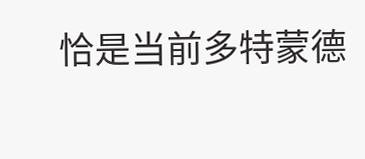恰是当前多特蒙德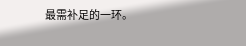最需补足的一环。